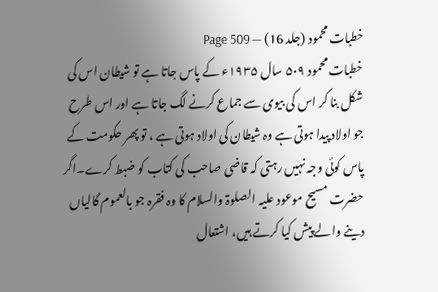خطبات محمود (جلد 16) — Page 509
خطبات محمود ۵۰۹ سال ۱۹۳۵ء کے پاس جاتا ہے تو شیطان اس کی شکل بنا کر اس کی بیوی سے جماع کرنے لگ جاتا ہے اور اس طرح جو اولاد پیدا ہوتی ہے وہ شیطان کی اولاد ہوتی ہے ، تو پھر حکومت کے پاس کوئی وجہ نہیں رہتی کہ قاضی صاحب کی کتاب کو ضبط کرے۔اگر حضرت مسیح موعود علیہ الصلوۃ والسلام کا وہ فقرہ جو بالعموم گالیاں دینے والے پیش کیا کرتے ہیں، اشتعال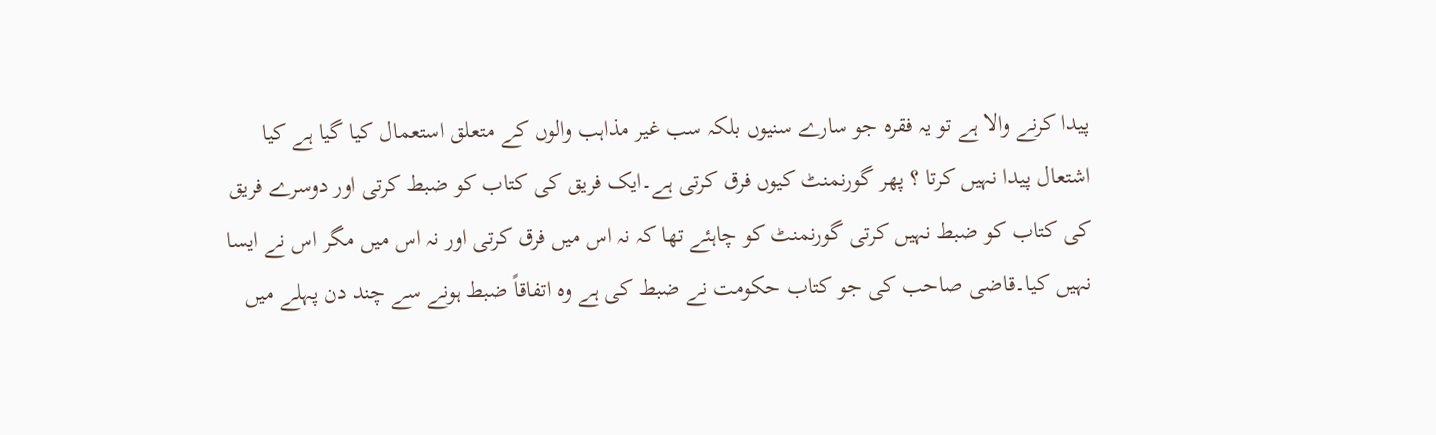پیدا کرنے والا ہے تو یہ فقرہ جو سارے سنیوں بلکہ سب غیر مذاہب والوں کے متعلق استعمال کیا گیا ہے کیا اشتعال پیدا نہیں کرتا ؟ پھر گورنمنٹ کیوں فرق کرتی ہے۔ایک فریق کی کتاب کو ضبط کرتی اور دوسرے فریق کی کتاب کو ضبط نہیں کرتی گورنمنٹ کو چاہئے تھا کہ نہ اس میں فرق کرتی اور نہ اس میں مگر اس نے ایسا نہیں کیا۔قاضی صاحب کی جو کتاب حکومت نے ضبط کی ہے وہ اتفاقاً ضبط ہونے سے چند دن پہلے میں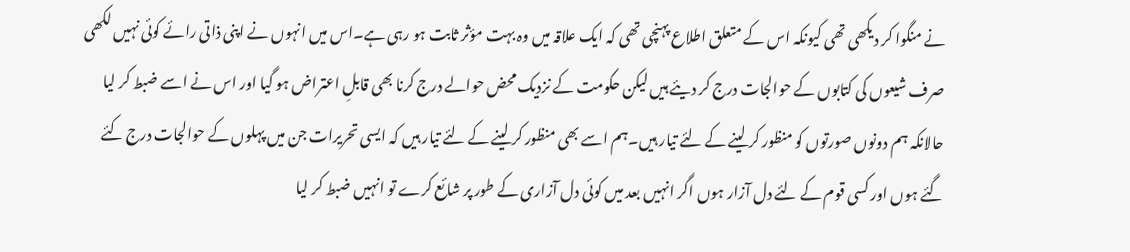نے منگوا کر دیکھی تھی کیونکہ اس کے متعلق اطلاع پہنچی تھی کہ ایک علاقہ میں وہ بہت مؤثر ثابت ہو رہی ہے۔اس میں انہوں نے اپنی ذاتی رائے کوئی نہیں لکھی صرف شیعوں کی کتابوں کے حوالجات درج کر دیئے ہیں لیکن حکومت کے نزدیک محض حوالے درج کرنا بھی قابلِ اعتراض ہو گیا اور اس نے اسے ضبط کر لیا حالانکہ ہم دونوں صورتوں کو منظور کر لینے کے لئے تیار ہیں۔ہم اسے بھی منظور کر لینے کے لئے تیار ہیں کہ ایسی تحریرات جن میں پہلوں کے حوالجات درج کئے گئے ہوں اور کسی قوم کے لئے دل آزار ہوں اگر انہیں بعد میں کوئی دل آزاری کے طور پر شائع کرے تو انہیں ضبط کر لیا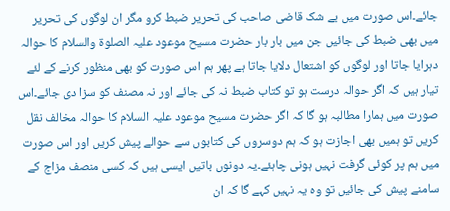جائے۔اس صورت میں بے شک قاضی صاحب کی تحریر ضبط کرو مگر ان لوگوں کی تحریر میں بھی ضبط کی جائیں جن میں بار بار حضرت مسیح موعود علیہ الصلوۃ والسلام کا حوالہ دہرایا جاتا اور لوگوں کو اشتعال دلایا جاتا ہے پھر ہم اس صورت کو بھی منظور کرنے کے لئے تیار ہیں کہ اگر حوالہ درست ہو تو کتاب ضبط نہ کی جائے اور نہ مصنف کو سزا دی جائے۔اس صورت میں ہمارا مطالبہ ہو گا کہ اگر حضرت مسیح موعود علیہ السلام کا حوالہ مخالف نقل کریں تو ہمیں بھی اجازت ہو کہ ہم دوسروں کی کتابوں سے حوالے پیش کریں اور اس صورت میں ہم پر کوئی گرفت نہیں ہونی چاہئے۔یہ دونوں باتیں ایسی ہیں کہ کسی منصف مزاج کے سامنے پیش کی جائیں تو وہ یہ نہیں کہے گا کہ ان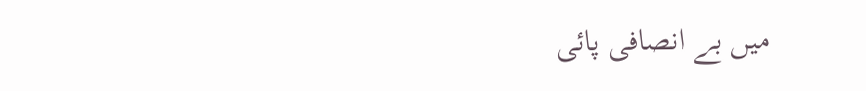میں بے انصافی پائی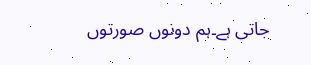جاتی ہے۔ہم دونوں صورتوں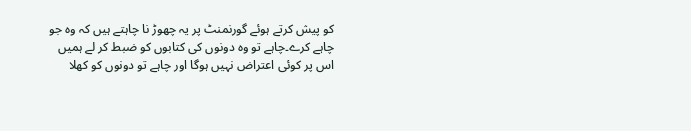کو پیش کرتے ہوئے گورنمنٹ پر یہ چھوڑ نا چاہتے ہیں کہ وہ جو چاہے کرے۔چاہے تو وہ دونوں کی کتابوں کو ضبط کر لے ہمیں اس پر کوئی اعتراض نہیں ہوگا اور چاہے تو دونوں کو کھلا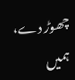چھوڑ دے، ہمیں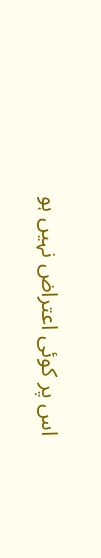اس پر کوئی اعتراض نہیں ہو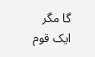گا مگر ایک قوم